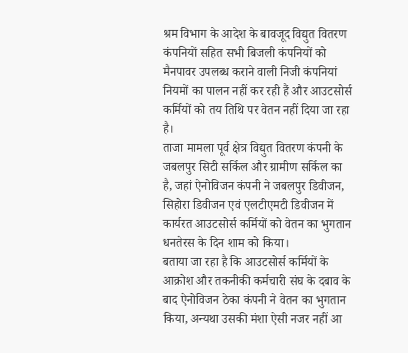श्रम विभाग के आदेश के बावजूद विद्युत वितरण कंपनियों सहित सभी बिजली कंपनियों को मैनपावर उपलब्ध कराने वाली निजी कंपनियां नियमों का पालन नहीं कर रही हैं और आउटसोर्स कर्मियों को तय तिथि पर वेतन नहीं दिया जा रहा है।
ताजा मामला पूर्व क्षेत्र विद्युत वितरण कंपनी के जबलपुर सिटी सर्किल और ग्रामीण सर्किल का है, जहां ऐनोविजन कंपनी ने जबलपुर डिवीजन, सिहोरा डिवीजन एवं एलटीएमटी डिवीजन में कार्यरत आउटसोर्स कर्मियों को वेतन का भुगतान धनतेरस के दिन शाम को किया।
बताया जा रहा है कि आउटसोर्स कर्मियों के आक्रोश और तकनीकी कर्मचारी संघ के दबाव के बाद ऐनोविजन ठेका कंपनी ने वेतन का भुगतान किया, अन्यथा उसकी मंशा ऐसी नजर नहीं आ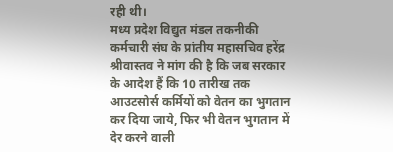रही थी।
मध्य प्रदेश विद्युत मंडल तकनीकी कर्मचारी संघ के प्रांतीय महासचिव हरेंद्र श्रीवास्तव ने मांग की है कि जब सरकार के आदेश हैं कि 10 तारीख तक आउटसोर्स कर्मियों को वेतन का भुगतान कर दिया जाये, फिर भी वेतन भुगतान में देर करने वाली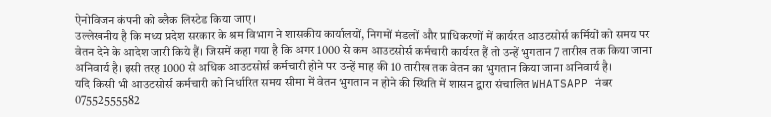ऐनोविजन कंपनी को ब्लैक लिस्टेड किया जाए।
उल्लेखनीय है कि मध्य प्रदेश सरकार के श्रम विभाग ने शासकीय कार्यालयों, निगमों मंडलों और प्राधिकरणों में कार्यरत आउटसोर्स कर्मियों को समय पर वेतन देने के आदेश जारी किये हैं। जिसमें कहा गया है कि अगर 1000 से कम आउटसोर्स कर्मचारी कार्यरत हैं तो उन्हें भुगतान 7 तारीख तक किया जाना अनिवार्य है। इसी तरह 1000 से अधिक आउटसोर्स कर्मचारी होने पर उन्हें माह की 10 तारीख तक वेतन का भुगतान किया जाना अनिवार्य है।
यदि किसी भी आउटसोर्स कर्मचारी को निर्धारित समय सीमा में वेतन भुगतान न होने की स्थिति में शासन द्वारा संचालित WHATSAPP नंबर 07552555582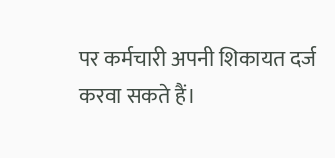पर कर्मचारी अपनी शिकायत दर्ज करवा सकते हैं।